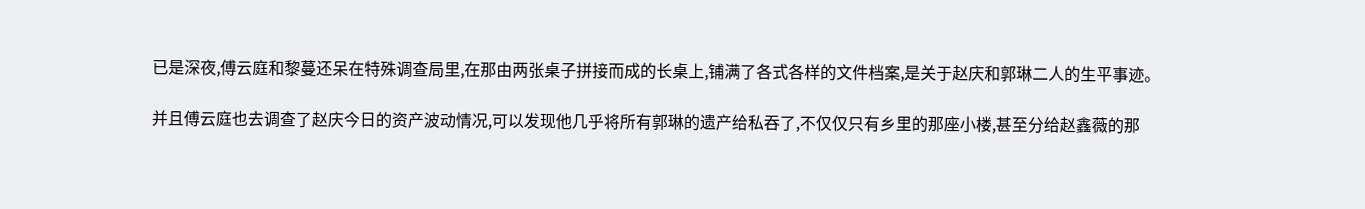已是深夜,傅云庭和黎蔓还呆在特殊调查局里,在那由两张桌子拼接而成的长桌上,铺满了各式各样的文件档案,是关于赵庆和郭琳二人的生平事迹。

并且傅云庭也去调查了赵庆今日的资产波动情况,可以发现他几乎将所有郭琳的遗产给私吞了,不仅仅只有乡里的那座小楼,甚至分给赵鑫薇的那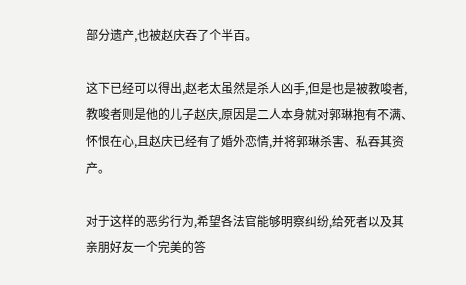部分遗产,也被赵庆吞了个半百。

这下已经可以得出,赵老太虽然是杀人凶手,但是也是被教唆者,教唆者则是他的儿子赵庆,原因是二人本身就对郭琳抱有不满、怀恨在心,且赵庆已经有了婚外恋情,并将郭琳杀害、私吞其资产。

对于这样的恶劣行为,希望各法官能够明察纠纷,给死者以及其亲朋好友一个完美的答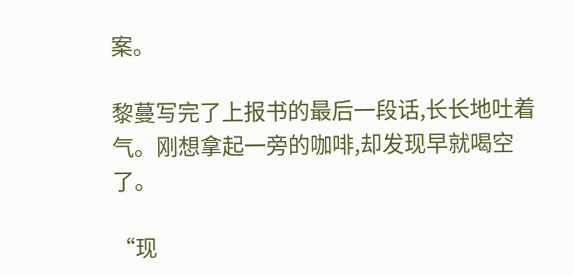案。

黎蔓写完了上报书的最后一段话,长长地吐着气。刚想拿起一旁的咖啡,却发现早就喝空了。

“现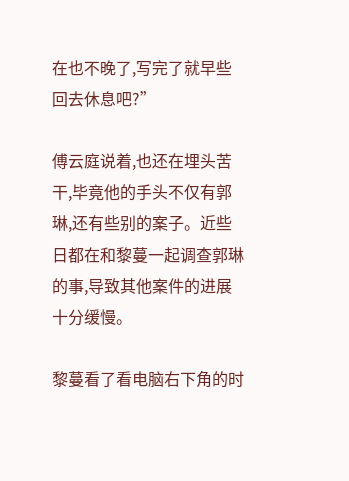在也不晚了,写完了就早些回去休息吧?”

傅云庭说着,也还在埋头苦干,毕竟他的手头不仅有郭琳,还有些别的案子。近些日都在和黎蔓一起调查郭琳的事,导致其他案件的进展十分缓慢。

黎蔓看了看电脑右下角的时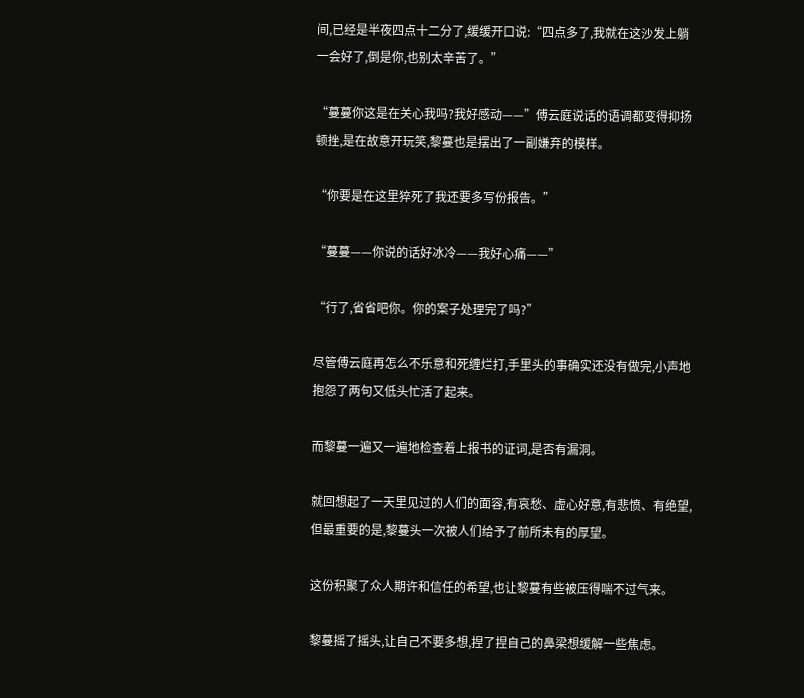间,已经是半夜四点十二分了,缓缓开口说:“四点多了,我就在这沙发上躺一会好了,倒是你,也别太辛苦了。”

“蔓蔓你这是在关心我吗?我好感动——”傅云庭说话的语调都变得抑扬顿挫,是在故意开玩笑,黎蔓也是摆出了一副嫌弃的模样。

“你要是在这里猝死了我还要多写份报告。”

“蔓蔓——你说的话好冰冷——我好心痛——”

“行了,省省吧你。你的案子处理完了吗?”

尽管傅云庭再怎么不乐意和死缠烂打,手里头的事确实还没有做完,小声地抱怨了两句又低头忙活了起来。

而黎蔓一遍又一遍地检查着上报书的证词,是否有漏洞。

就回想起了一天里见过的人们的面容,有哀愁、虚心好意,有悲愤、有绝望,但最重要的是,黎蔓头一次被人们给予了前所未有的厚望。

这份积聚了众人期许和信任的希望,也让黎蔓有些被压得喘不过气来。

黎蔓摇了摇头,让自己不要多想,捏了捏自己的鼻梁想缓解一些焦虑。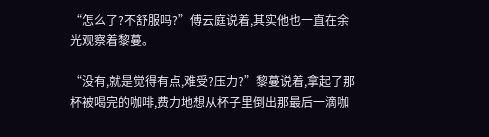“怎么了?不舒服吗?”傅云庭说着,其实他也一直在余光观察着黎蔓。

“没有,就是觉得有点,难受?压力?”黎蔓说着,拿起了那杯被喝完的咖啡,费力地想从杯子里倒出那最后一滴咖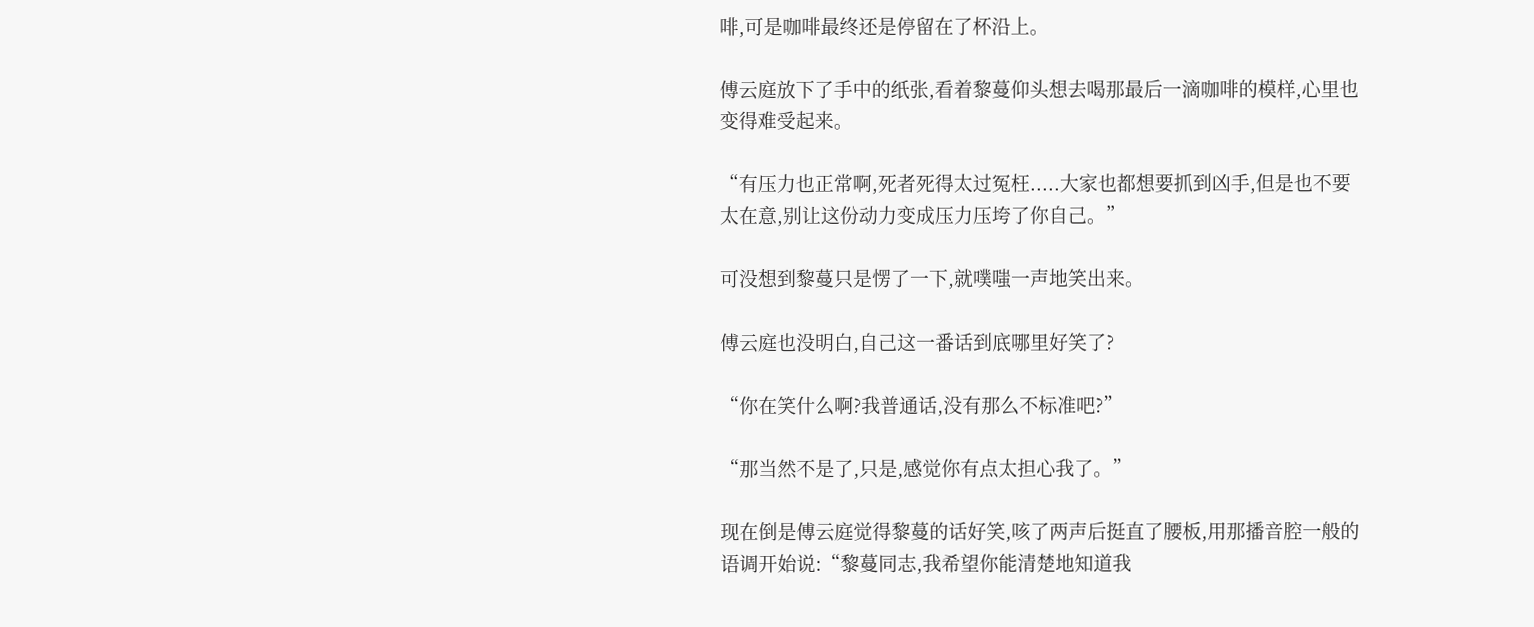啡,可是咖啡最终还是停留在了杯沿上。

傅云庭放下了手中的纸张,看着黎蔓仰头想去喝那最后一滴咖啡的模样,心里也变得难受起来。

“有压力也正常啊,死者死得太过冤枉.....大家也都想要抓到凶手,但是也不要太在意,别让这份动力变成压力压垮了你自己。”

可没想到黎蔓只是愣了一下,就噗嗤一声地笑出来。

傅云庭也没明白,自己这一番话到底哪里好笑了?

“你在笑什么啊?我普通话,没有那么不标准吧?”

“那当然不是了,只是,感觉你有点太担心我了。”

现在倒是傅云庭觉得黎蔓的话好笑,咳了两声后挺直了腰板,用那播音腔一般的语调开始说:“黎蔓同志,我希望你能清楚地知道我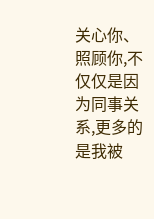关心你、照顾你,不仅仅是因为同事关系,更多的是我被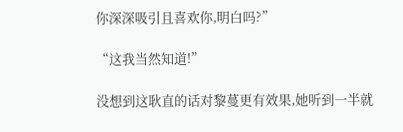你深深吸引且喜欢你,明白吗?”

“这我当然知道!”

没想到这耿直的话对黎蔓更有效果,她听到一半就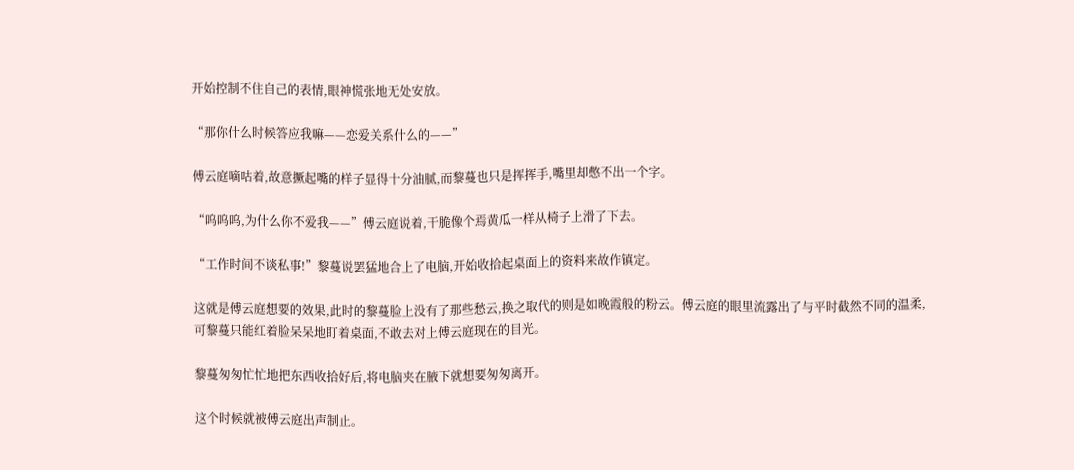开始控制不住自己的表情,眼神慌张地无处安放。

“那你什么时候答应我嘛——恋爱关系什么的——”

傅云庭嘀咕着,故意撅起嘴的样子显得十分油腻,而黎蔓也只是挥挥手,嘴里却憋不出一个字。

“呜呜呜,为什么你不爱我——”傅云庭说着,干脆像个焉黄瓜一样从椅子上滑了下去。

“工作时间不谈私事!”黎蔓说罢猛地合上了电脑,开始收拾起桌面上的资料来故作镇定。

这就是傅云庭想要的效果,此时的黎蔓脸上没有了那些愁云,换之取代的则是如晚霞般的粉云。傅云庭的眼里流露出了与平时截然不同的温柔,可黎蔓只能红着脸呆呆地盯着桌面,不敢去对上傅云庭现在的目光。

黎蔓匆匆忙忙地把东西收拾好后,将电脑夹在腋下就想要匆匆离开。

这个时候就被傅云庭出声制止。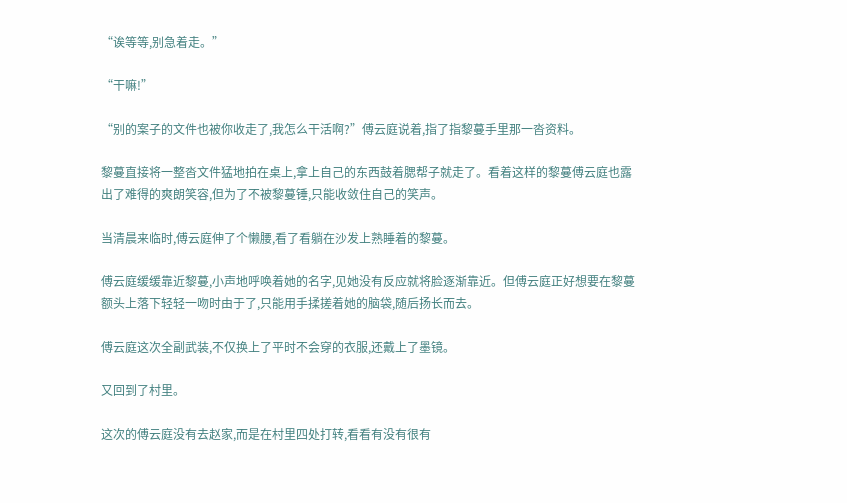“诶等等,别急着走。”

“干嘛!”

“别的案子的文件也被你收走了,我怎么干活啊?”傅云庭说着,指了指黎蔓手里那一沓资料。

黎蔓直接将一整沓文件猛地拍在桌上,拿上自己的东西鼓着腮帮子就走了。看着这样的黎蔓傅云庭也露出了难得的爽朗笑容,但为了不被黎蔓锤,只能收敛住自己的笑声。

当清晨来临时,傅云庭伸了个懒腰,看了看躺在沙发上熟睡着的黎蔓。

傅云庭缓缓靠近黎蔓,小声地呼唤着她的名字,见她没有反应就将脸逐渐靠近。但傅云庭正好想要在黎蔓额头上落下轻轻一吻时由于了,只能用手揉搓着她的脑袋,随后扬长而去。

傅云庭这次全副武装,不仅换上了平时不会穿的衣服,还戴上了墨镜。

又回到了村里。

这次的傅云庭没有去赵家,而是在村里四处打转,看看有没有很有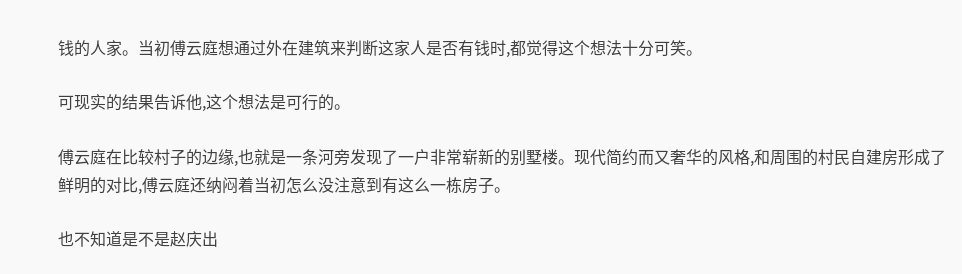钱的人家。当初傅云庭想通过外在建筑来判断这家人是否有钱时,都觉得这个想法十分可笑。

可现实的结果告诉他,这个想法是可行的。

傅云庭在比较村子的边缘,也就是一条河旁发现了一户非常崭新的别墅楼。现代简约而又奢华的风格,和周围的村民自建房形成了鲜明的对比,傅云庭还纳闷着当初怎么没注意到有这么一栋房子。

也不知道是不是赵庆出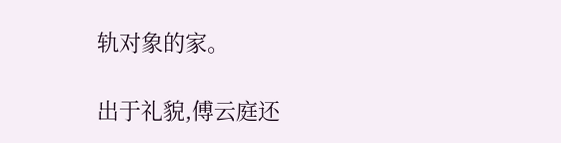轨对象的家。

出于礼貌,傅云庭还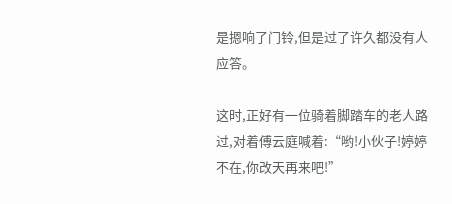是摁响了门铃,但是过了许久都没有人应答。

这时,正好有一位骑着脚踏车的老人路过,对着傅云庭喊着:“哟!小伙子!婷婷不在,你改天再来吧!”